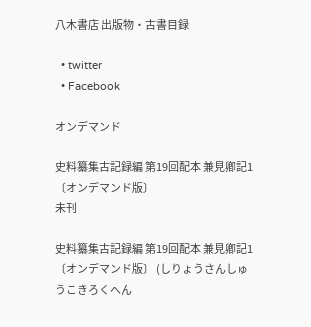八木書店 出版物・古書目録

  • twitter
  • Facebook

オンデマンド

史料纂集古記録編 第19回配本 兼見卿記1〔オンデマンド版〕
未刊

史料纂集古記録編 第19回配本 兼見卿記1〔オンデマンド版〕 (しりょうさんしゅうこきろくへん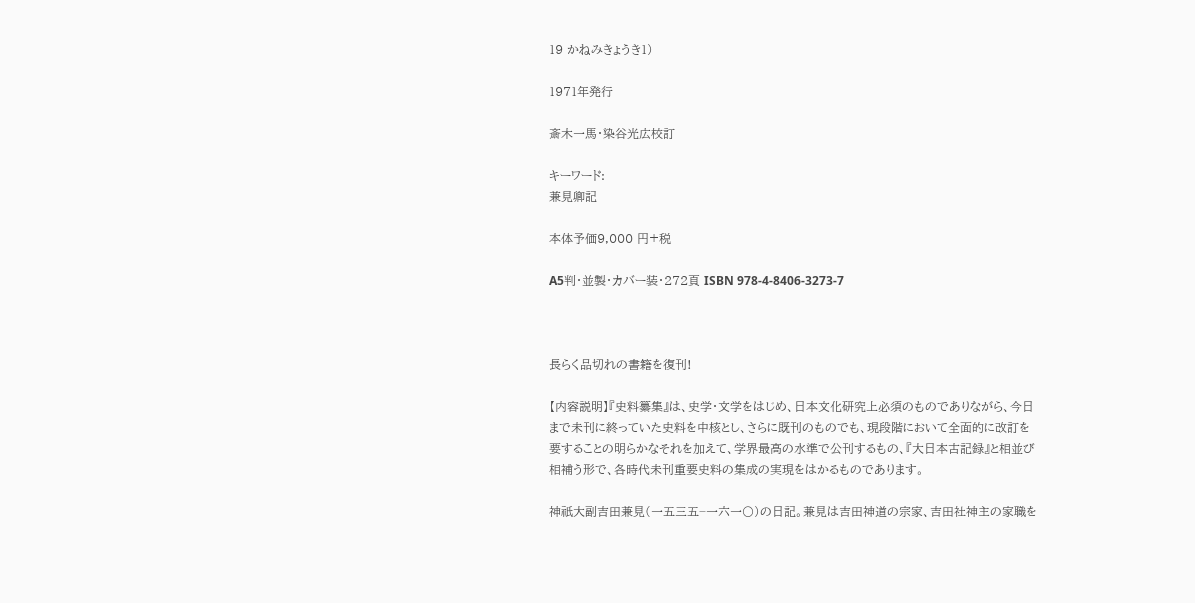19 かねみきょうき1)

1971年発行

斎木一馬・染谷光広校訂

キーワード:
兼見卿記

本体予価9,000 円+税

A5判・並製・カバー装・272頁 ISBN 978-4-8406-3273-7



長らく品切れの書籍を復刊!

【内容説明】『史料纂集』は、史学・文学をはじめ、日本文化研究上必須のものでありながら、今日まで未刊に終っていた史料を中核とし、さらに既刊のものでも、現段階において全面的に改訂を要することの明らかなそれを加えて、学界最高の水準で公刊するもの、『大日本古記録』と相並び相補う形で、各時代未刊重要史料の集成の実現をはかるものであります。

神祇大副吉田兼見(一五三五−一六一〇)の日記。兼見は吉田神道の宗家、吉田社神主の家職を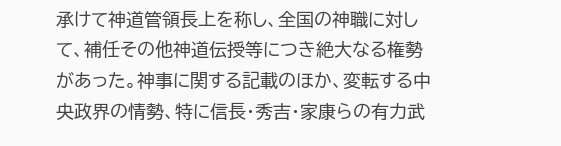承けて神道管領長上を称し、全国の神職に対して、補任その他神道伝授等につき絶大なる権勢があった。神事に関する記載のほか、変転する中央政界の情勢、特に信長・秀吉・家康らの有力武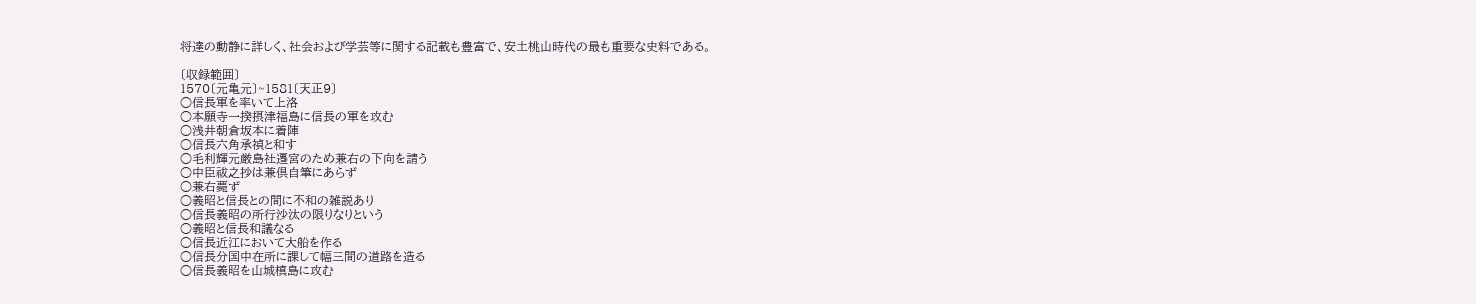将達の動静に詳しく、社会および学芸等に関する記載も豊富で、安土桃山時代の最も重要な史料である。

〔収録範囲〕
1570〔元亀元〕~1581〔天正9〕
○信長軍を率いて上洛
○本願寺一揆摂津福島に信長の軍を攻む
○浅井朝倉坂本に着陣
○信長六角承禎と和す
○毛利輝元厳島社遷宮のため兼右の下向を請う
○中臣祓之抄は兼倶自筆にあらず
○兼右薨ず
○義昭と信長との間に不和の雑説あり
○信長義昭の所行沙汰の限りなりという
○義昭と信長和議なる
○信長近江において大船を作る
○信長分国中在所に課して幅三間の道路を造る
○信長義昭を山城槙島に攻む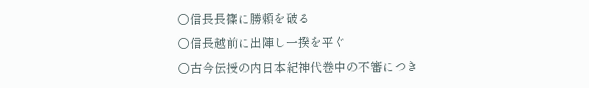○信長長篠に勝頼を破る
○信長越前に出陣し一揆を平ぐ
○古今伝授の内日本紀神代巻中の不審につき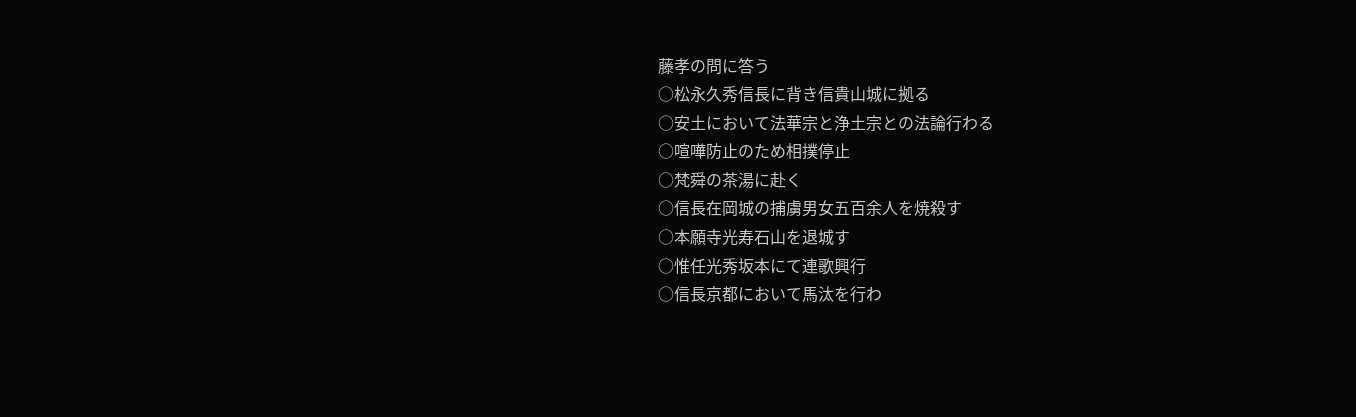藤孝の問に答う
○松永久秀信長に背き信貴山城に拠る
○安土において法華宗と浄土宗との法論行わる
○喧嘩防止のため相撲停止
○梵舜の茶湯に赴く
○信長在岡城の捕虜男女五百余人を焼殺す
○本願寺光寿石山を退城す
○惟任光秀坂本にて連歌興行
○信長京都において馬汰を行わ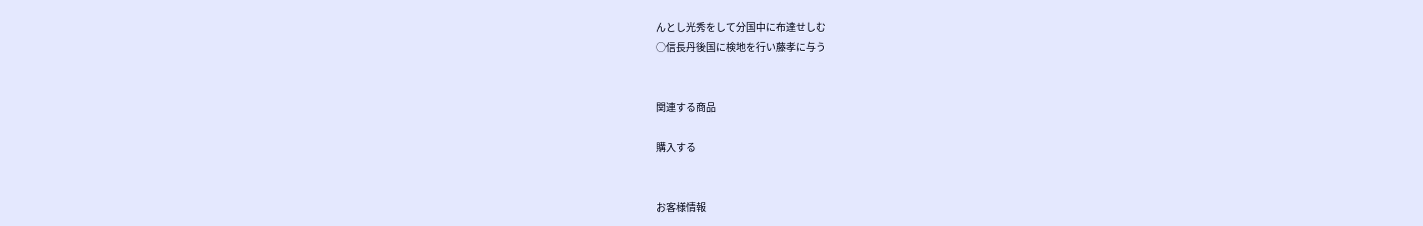んとし光秀をして分国中に布達せしむ
○信長丹後国に検地を行い藤孝に与う


関連する商品

購入する


お客様情報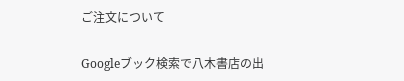ご注文について

Googleブック検索で八木書店の出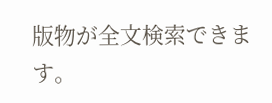版物が全文検索できます。